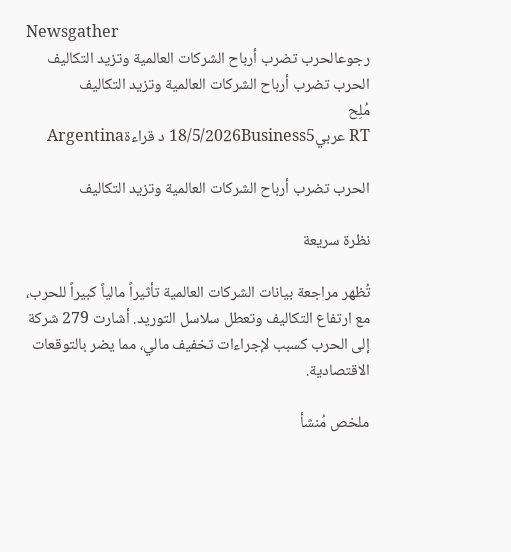Newsgather
رجوعالحرب تضرب أرباح الشركات العالمية وتزيد التكاليف
الحرب تضرب أرباح الشركات العالمية وتزيد التكاليف
مُلِح
RT عربي18/5/2026Business5 د قراءةArgentina

الحرب تضرب أرباح الشركات العالمية وتزيد التكاليف

نظرة سريعة

تُظهر مراجعة بيانات الشركات العالمية تأثيراً مالياً كبيراً للحرب، مع ارتفاع التكاليف وتعطل سلاسل التوريد. أشارت 279 شركة إلى الحرب كسبب لإجراءات تخفيف مالي، مما يضر بالتوقعات الاقتصادية.

ملخص مُنشأ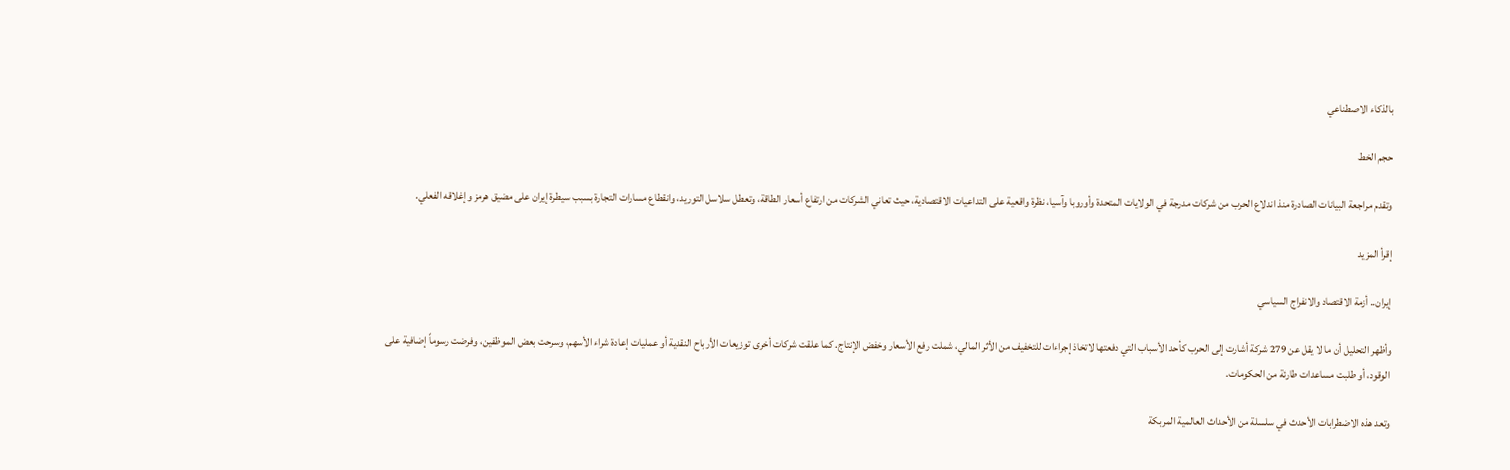بالذكاء الاصطناعي

حجم الخط

وتقدم مراجعة البيانات الصادرة منذ اندلاع الحرب من شركات مدرجة في الولايات المتحدة وأوروبا وآسيا، نظرة واقعية على التداعيات الاقتصادية، حيث تعاني الشركات من ارتفاع أسعار الطاقة، وتعطل سلاسل التوريد، وانقطاع مسارات التجارة بسبب سيطرة إيران على مضيق هرمز وإغلاقه الفعلي.

إقرأ المزيد

إيران.. أزمة الاقتصاد والانفراج السياسي

وأظهر التحليل أن ما لا يقل عن 279 شركة أشارت إلى الحرب كأحد الأسباب التي دفعتها لاتخاذ إجراءات للتخفيف من الأثر المالي، شملت رفع الأسعار وخفض الإنتاج. كما علقت شركات أخرى توزيعات الأرباح النقدية أو عمليات إعادة شراء الأسهم، وسرحت بعض الموظفين، وفرضت رسوماً إضافية على الوقود، أو طلبت مساعدات طارئة من الحكومات.

وتعد هذه الاضطرابات الأحدث في سلسلة من الأحداث العالمية المربكة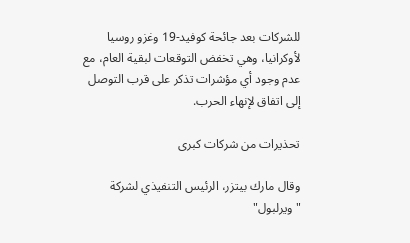للشركات بعد جائحة كوفيد-19 وغزو روسيا لأوكرانيا، وهي تخفض التوقعات لبقية العام، مع عدم وجود أي مؤشرات تذكر على قرب التوصل إلى اتفاق لإنهاء الحرب.

تحذيرات من شركات كبرى

وقال مارك بيتزر، الرئيس التنفيذي لشركة "ويرلبول"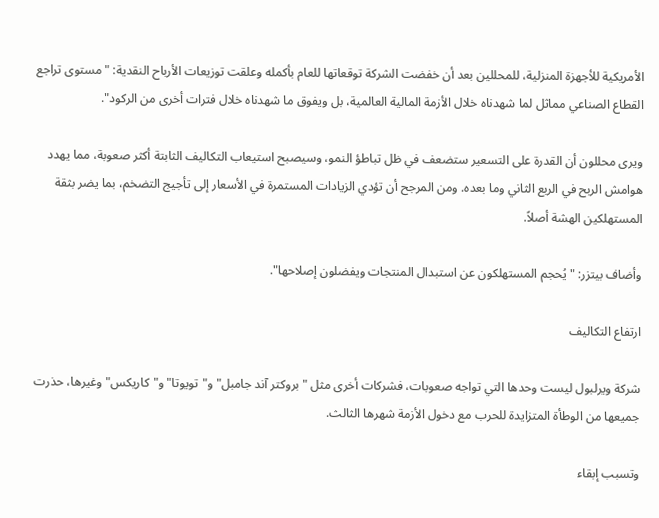الأمريكية للأجهزة المنزلية، للمحللين بعد أن خفضت الشركة توقعاتها للعام بأكمله وعلقت توزيعات الأرباح النقدية: "مستوى تراجع القطاع الصناعي مماثل لما شهدناه خلال الأزمة المالية العالمية، بل ويفوق ما شهدناه خلال فترات أخرى من الركود".

ويرى محللون أن القدرة على التسعير ستضعف في ظل تباطؤ النمو، وسيصبح استيعاب التكاليف الثابتة أكثر صعوبة، مما يهدد هوامش الربح في الربع الثاني وما بعده. ومن المرجح أن تؤدي الزيادات المستمرة في الأسعار إلى تأجيج التضخم، بما يضر بثقة المستهلكين الهشة أصلاً.

وأضاف بيتزر: "يُحجم المستهلكون عن استبدال المنتجات ويفضلون إصلاحها".

ارتفاع التكاليف

شركة ويرلبول ليست وحدها التي تواجه صعوبات، فشركات أخرى مثل "بروكتر آند جامبل" و"تويوتا" و"كاريكس" وغيرها، حذرت جميعها من الوطأة المتزايدة للحرب مع دخول الأزمة شهرها الثالث.

وتسبب إبقاء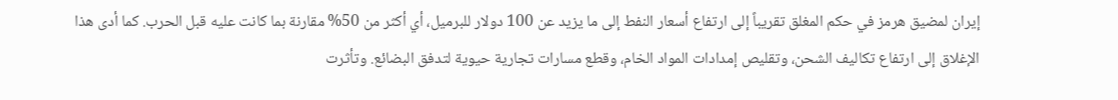إيران لمضيق هرمز في حكم المغلق تقريباً إلى ارتفاع أسعار النفط إلى ما يزيد عن 100 دولار للبرميل، أي أكثر من 50% مقارنة بما كانت عليه قبل الحرب. كما أدى هذا الإغلاق إلى ارتفاع تكاليف الشحن، وتقليص إمدادات المواد الخام، وقطع مسارات تجارية حيوية لتدفق البضائع. وتأثرت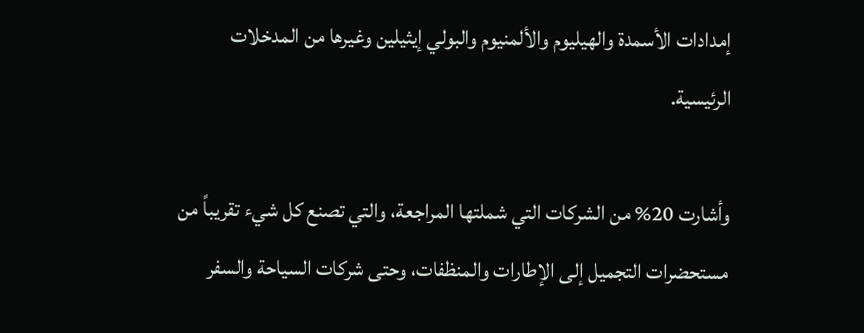إمدادات الأسمدة والهيليوم والألمنيوم والبولي إيثيلين وغيرها من المدخلات الرئيسية.

وأشارت 20% من الشركات التي شملتها المراجعة، والتي تصنع كل شيء تقريباً من مستحضرات التجميل إلى الإطارات والمنظفات، وحتى شركات السياحة والسفر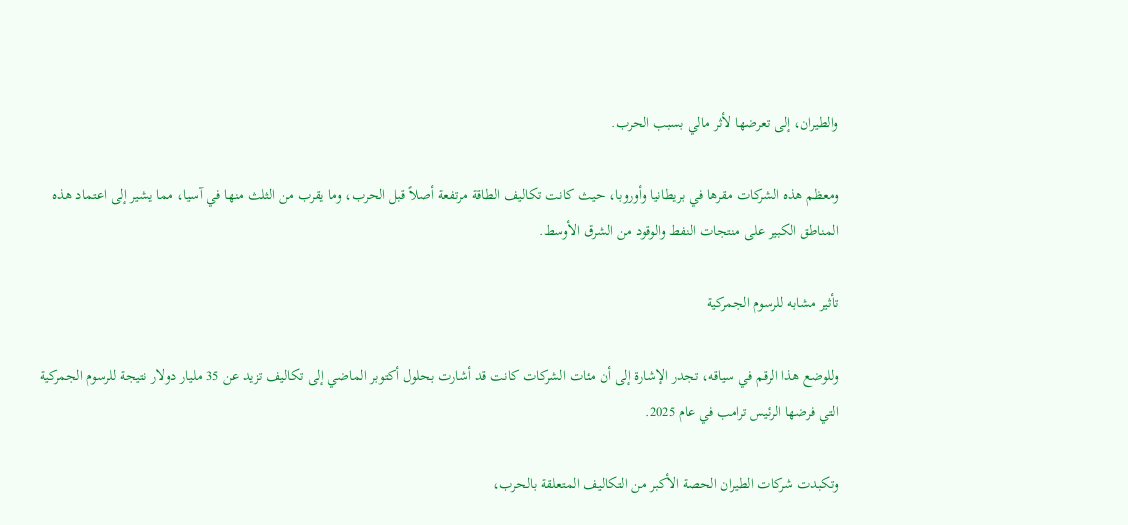والطيران، إلى تعرضها لأثر مالي بسبب الحرب.

ومعظم هذه الشركات مقرها في بريطانيا وأوروبا، حيث كانت تكاليف الطاقة مرتفعة أصلاً قبل الحرب، وما يقرب من الثلث منها في آسيا، مما يشير إلى اعتماد هذه المناطق الكبير على منتجات النفط والوقود من الشرق الأوسط.

تأثير مشابه للرسوم الجمركية

وللوضع هذا الرقم في سياقه، تجدر الإشارة إلى أن مئات الشركات كانت قد أشارت بحلول أكتوبر الماضي إلى تكاليف تزيد عن 35 مليار دولار نتيجة للرسوم الجمركية التي فرضها الرئيس ترامب في عام 2025.

وتكبدت شركات الطيران الحصة الأكبر من التكاليف المتعلقة بالحرب،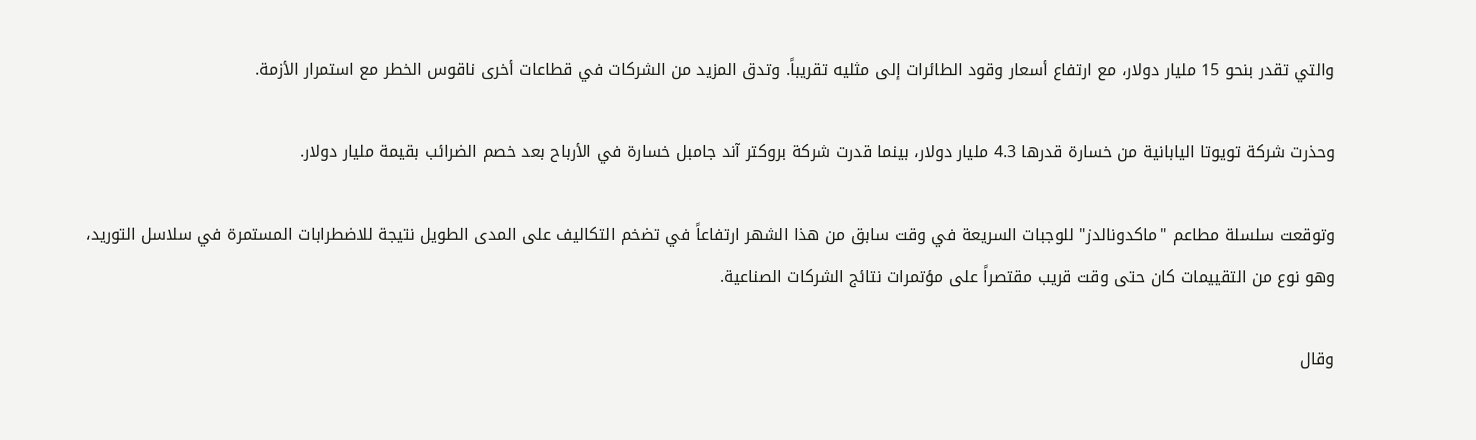والتي تقدر بنحو 15 مليار دولار، مع ارتفاع أسعار وقود الطائرات إلى مثليه تقريباً. وتدق المزيد من الشركات في قطاعات أخرى ناقوس الخطر مع استمرار الأزمة.

وحذرت شركة تويوتا اليابانية من خسارة قدرها 4.3 مليار دولار، بينما قدرت شركة بروكتر آند جامبل خسارة في الأرباح بعد خصم الضرائب بقيمة مليار دولار.

وتوقعت سلسلة مطاعم "ماكدونالدز" للوجبات السريعة في وقت سابق من هذا الشهر ارتفاعاً في تضخم التكاليف على المدى الطويل نتيجة للاضطرابات المستمرة في سلاسل التوريد، وهو نوع من التقييمات كان حتى وقت قريب مقتصراً على مؤتمرات نتائج الشركات الصناعية.

وقال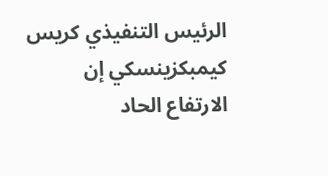الرئيس التنفيذي كريس كيمبكزينسكي إن الارتفاع الحاد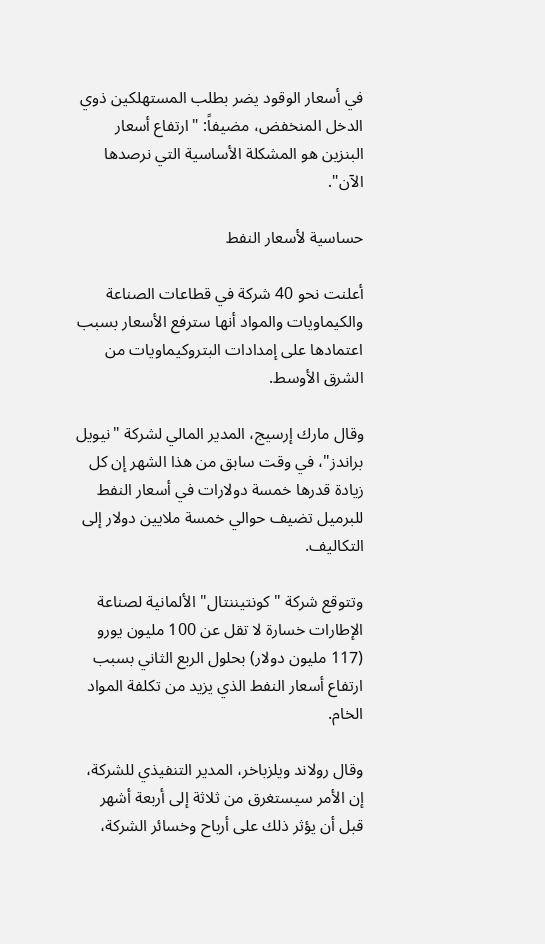في أسعار الوقود يضر بطلب المستهلكين ذوي الدخل المنخفض، مضيفاً: "ارتفاع أسعار البنزين هو المشكلة الأساسية التي نرصدها الآن".

حساسية لأسعار النفط

أعلنت نحو 40 شركة في قطاعات الصناعة والكيماويات والمواد أنها سترفع الأسعار بسبب اعتمادها على إمدادات البتروكيماويات من الشرق الأوسط.

وقال مارك إرسيج، المدير المالي لشركة "نيويل براندز"، في وقت سابق من هذا الشهر إن كل زيادة قدرها خمسة دولارات في أسعار النفط للبرميل تضيف حوالي خمسة ملايين دولار إلى التكاليف.

وتتوقع شركة "كونتيننتال" الألمانية لصناعة الإطارات خسارة لا تقل عن 100 مليون يورو (117 مليون دولار) بحلول الربع الثاني بسبب ارتفاع أسعار النفط الذي يزيد من تكلفة المواد الخام.

وقال رولاند ويلزباخر، المدير التنفيذي للشركة، إن الأمر سيستغرق من ثلاثة إلى أربعة أشهر قبل أن يؤثر ذلك على أرباح وخسائر الشركة،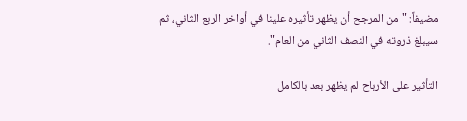مضيفاً: "من المرجح أن يظهر تأثيره علينا في أواخر الربع الثاني، ثم سيبلغ ذروته في النصف الثاني من العام".

التأثير على الأرباح لم يظهر بعد بالكامل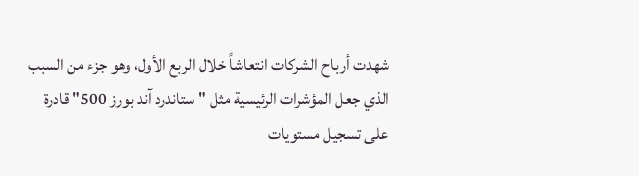شهدت أرباح الشركات انتعاشاً خلال الربع الأول، وهو جزء من السبب الذي جعل المؤشرات الرئيسية مثل "ستاندرد آند بورز 500" قادرة على تسجيل مستويات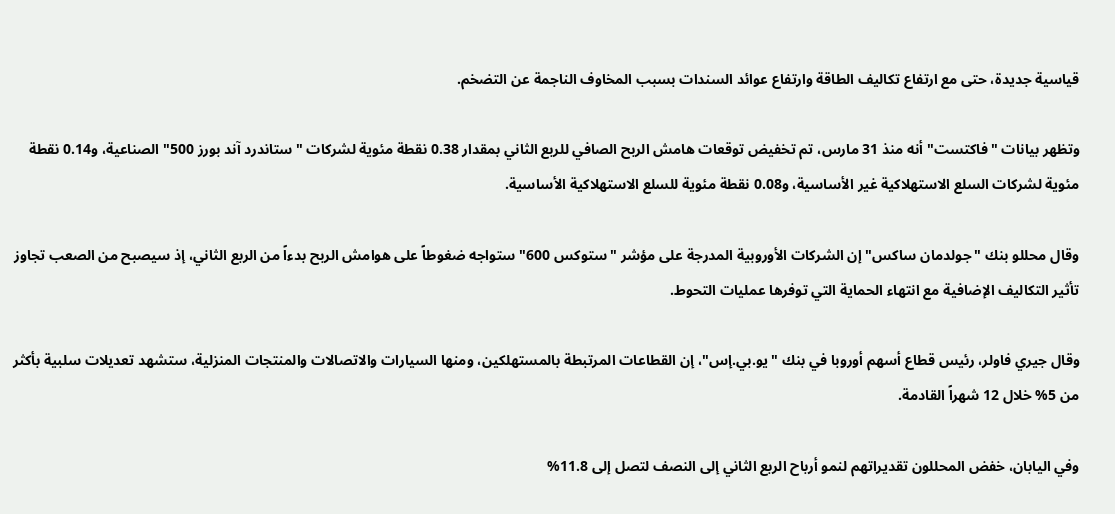قياسية جديدة، حتى مع ارتفاع تكاليف الطاقة وارتفاع عوائد السندات بسبب المخاوف الناجمة عن التضخم.

وتظهر بيانات "فاكتست" أنه منذ 31 مارس، تم تخفيض توقعات هامش الربح الصافي للربع الثاني بمقدار 0.38 نقطة مئوية لشركات "ستاندرد آند بورز 500" الصناعية، و0.14 نقطة مئوية لشركات السلع الاستهلاكية غير الأساسية، و0.08 نقطة مئوية للسلع الاستهلاكية الأساسية.

وقال محللو بنك "جولدمان ساكس" إن الشركات الأوروبية المدرجة على مؤشر "ستوكس 600" ستواجه ضغوطاً على هوامش الربح بدءاً من الربع الثاني، إذ سيصبح من الصعب تجاوز تأثير التكاليف الإضافية مع انتهاء الحماية التي توفرها عمليات التحوط.

وقال جيري فاولر، رئيس قطاع أسهم أوروبا في بنك "يو.بي.إس"، إن القطاعات المرتبطة بالمستهلكين، ومنها السيارات والاتصالات والمنتجات المنزلية، ستشهد تعديلات سلبية بأكثر من 5% خلال 12 شهراً القادمة.

وفي اليابان، خفض المحللون تقديراتهم لنمو أرباح الربع الثاني إلى النصف لتصل إلى 11.8%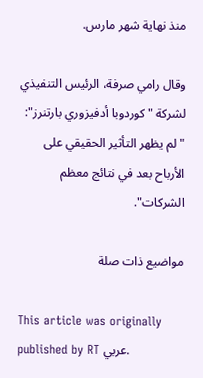منذ نهاية شهر مارس.

وقال رامي صرفة، الرئيس التنفيذي لشركة "كوردوبا أدفيزوري بارتنرز": "لم يظهر التأثير الحقيقي على الأرباح بعد في نتائج معظم الشركات".

مواضيع ذات صلة

This article was originally published by RT عربي.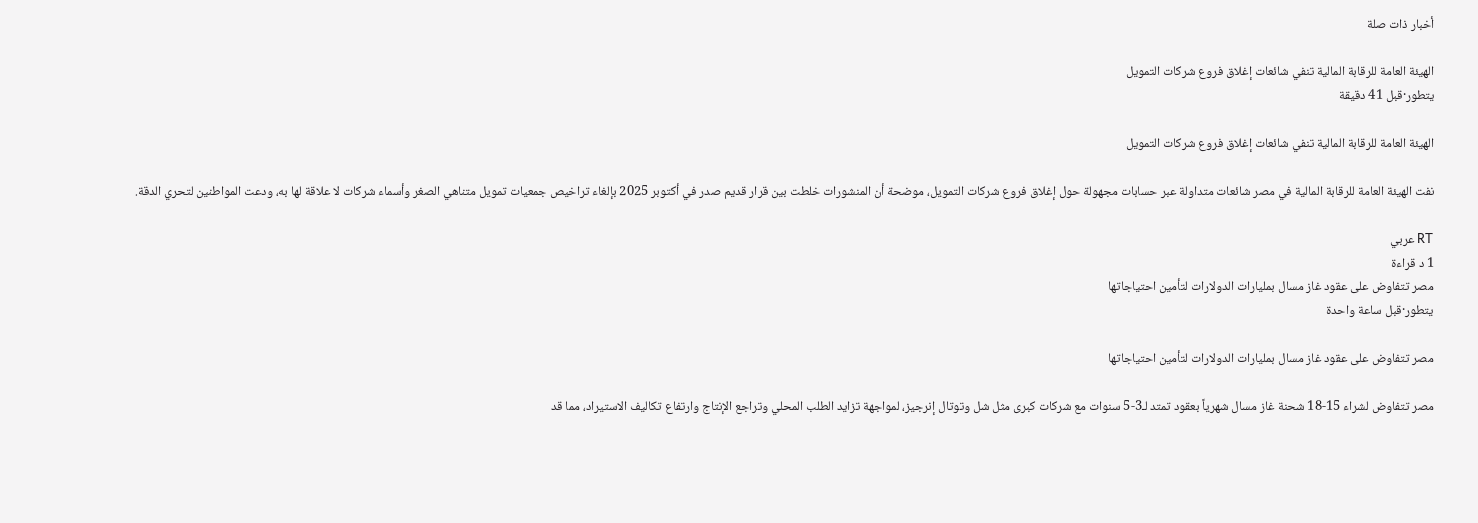أخبار ذات صلة

الهيئة العامة للرقابة المالية تنفي شائعات إغلاق فروع شركات التمويل
يتطور·قبل 41 دقيقة

الهيئة العامة للرقابة المالية تنفي شائعات إغلاق فروع شركات التمويل

نفت الهيئة العامة للرقابة المالية في مصر شائعات متداولة عبر حسابات مجهولة حول إغلاق فروع شركات التمويل، موضحة أن المنشورات خلطت بين قرار قديم صدر في أكتوبر 2025 بإلغاء تراخيص جمعيات تمويل متناهي الصغر وأسماء شركات لا علاقة لها به، ودعت المواطنين لتحري الدقة.

RT عربي
1 د قراءة
مصر تتفاوض على عقود غاز مسال بمليارات الدولارات لتأمين احتياجاتها
يتطور·قبل ساعة واحدة

مصر تتفاوض على عقود غاز مسال بمليارات الدولارات لتأمين احتياجاتها

مصر تتفاوض لشراء 15-18 شحنة غاز مسال شهرياً بعقود تمتد لـ3-5 سنوات مع شركات كبرى مثل شل وتوتال إنرجيز، لمواجهة تزايد الطلب المحلي وتراجع الإنتاج وارتفاع تكاليف الاستيراد، مما قد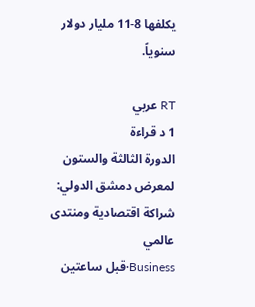يكلفها 8-11 مليار دولار سنوياً.

RT عربي
1 د قراءة
الدورة الثالثة والستون لمعرض دمشق الدولي: شراكة اقتصادية ومنتدى عالمي
Business·قبل ساعتين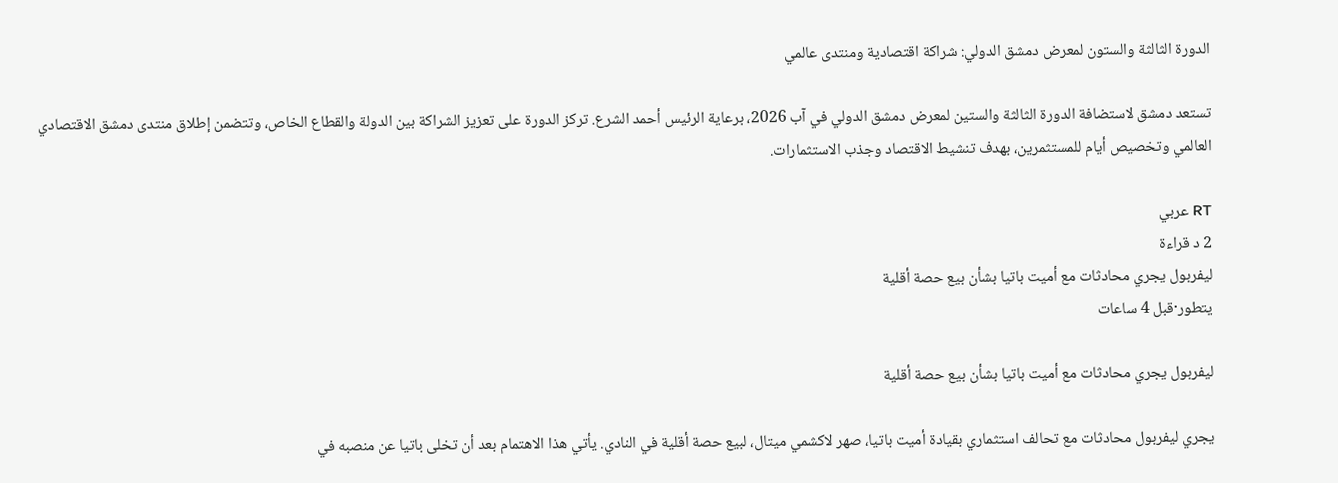الدورة الثالثة والستون لمعرض دمشق الدولي: شراكة اقتصادية ومنتدى عالمي

تستعد دمشق لاستضافة الدورة الثالثة والستين لمعرض دمشق الدولي في آب 2026، برعاية الرئيس أحمد الشرع. تركز الدورة على تعزيز الشراكة بين الدولة والقطاع الخاص، وتتضمن إطلاق منتدى دمشق الاقتصادي العالمي وتخصيص أيام للمستثمرين، بهدف تنشيط الاقتصاد وجذب الاستثمارات.

RT عربي
2 د قراءة
ليفربول يجري محادثات مع أميت باتيا بشأن بيع حصة أقلية
يتطور·قبل 4 ساعات

ليفربول يجري محادثات مع أميت باتيا بشأن بيع حصة أقلية

يجري ليفربول محادثات مع تحالف استثماري بقيادة أميت باتيا، صهر لاكشمي ميتال، لبيع حصة أقلية في النادي. يأتي هذا الاهتمام بعد أن تخلى باتيا عن منصبه في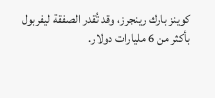كوينز بارك رينجرز، وقد تُقدر الصفقة ليفربول بأكثر من 6 مليارات دولار.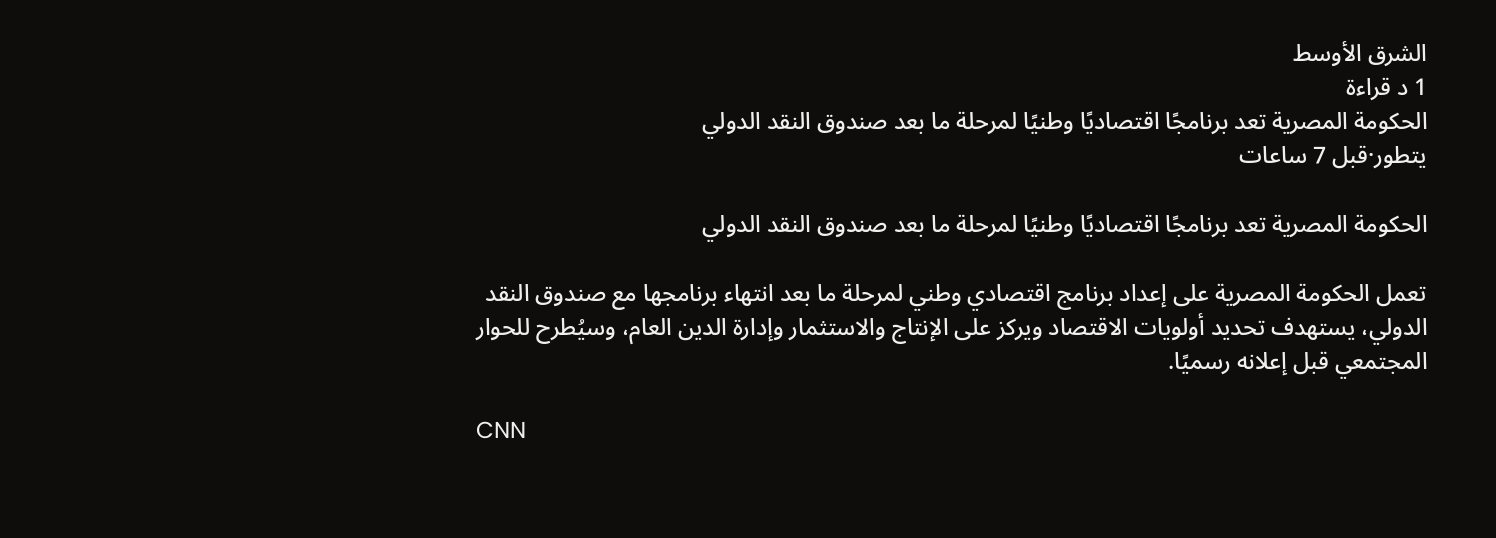الشرق الأوسط
1 د قراءة
الحكومة المصرية تعد برنامجًا اقتصاديًا وطنيًا لمرحلة ما بعد صندوق النقد الدولي
يتطور·قبل 7 ساعات

الحكومة المصرية تعد برنامجًا اقتصاديًا وطنيًا لمرحلة ما بعد صندوق النقد الدولي

تعمل الحكومة المصرية على إعداد برنامج اقتصادي وطني لمرحلة ما بعد انتهاء برنامجها مع صندوق النقد الدولي، يستهدف تحديد أولويات الاقتصاد ويركز على الإنتاج والاستثمار وإدارة الدين العام، وسيُطرح للحوار المجتمعي قبل إعلانه رسميًا.

CNN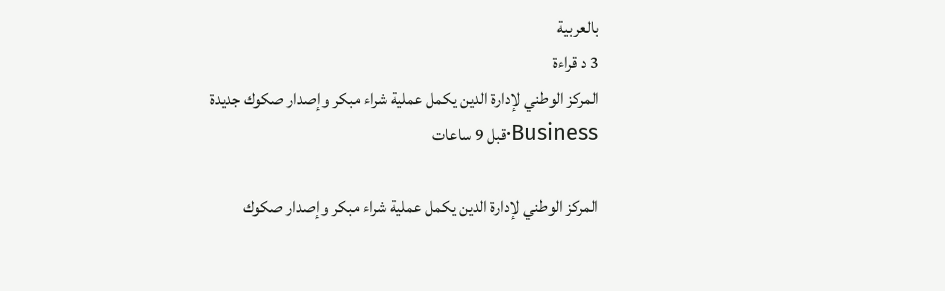بالعربية
3 د قراءة
المركز الوطني لإدارة الدين يكمل عملية شراء مبكر وإصدار صكوك جديدة
Business·قبل 9 ساعات

المركز الوطني لإدارة الدين يكمل عملية شراء مبكر وإصدار صكوك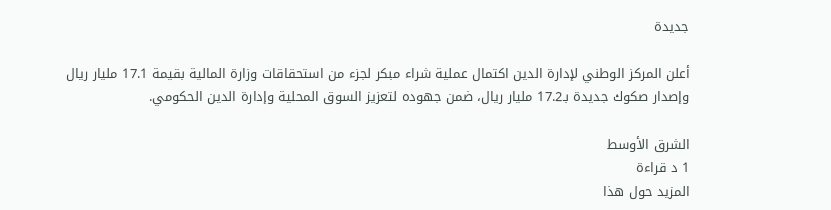جديدة

أعلن المركز الوطني لإدارة الدين اكتمال عملية شراء مبكر لجزء من استحقاقات وزارة المالية بقيمة 17.1 مليار ريال وإصدار صكوك جديدة بـ17.2 مليار ريال، ضمن جهوده لتعزيز السوق المحلية وإدارة الدين الحكومي.

الشرق الأوسط
1 د قراءة
المزيد حول هذا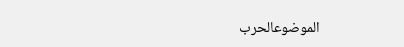الموضوعالحرب